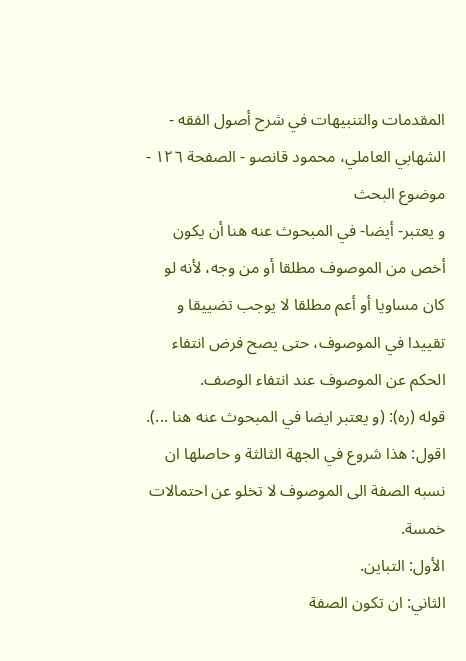المقدمات والتنبيهات في شرح أصول الفقه - الشهابي العاملي، محمود قانصو - الصفحة ١٢٦ - موضوع البحث
و يعتبر- أيضا- في المبحوث عنه هنا أن يكون أخص من الموصوف مطلقا أو من وجه، لأنه لو كان مساويا أو أعم مطلقا لا يوجب تضييقا و تقييدا في الموصوف، حتى يصح فرض انتفاء الحكم عن الموصوف عند انتفاء الوصف.
قوله (ره): (و يعتبر ايضا في المبحوث عنه هنا ...).
اقول: هذا شروع في الجهة الثالثة و حاصلها ان نسبه الصفة الى الموصوف لا تخلو عن احتمالات خمسة.
الأول: التباين.
الثاني: ان تكون الصفة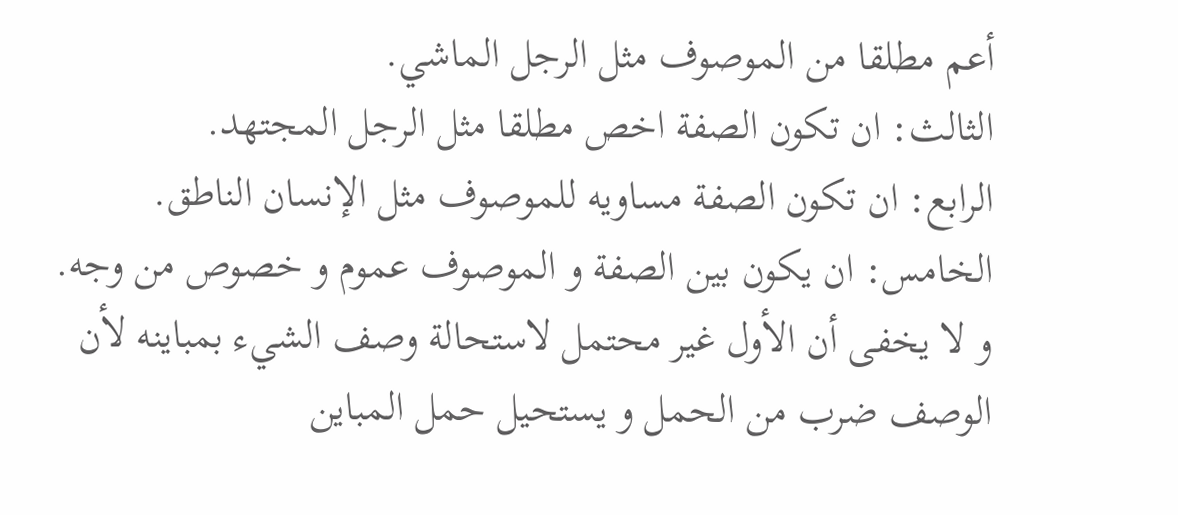أعم مطلقا من الموصوف مثل الرجل الماشي.
الثالث: ان تكون الصفة اخص مطلقا مثل الرجل المجتهد.
الرابع: ان تكون الصفة مساويه للموصوف مثل الإنسان الناطق.
الخامس: ان يكون بين الصفة و الموصوف عموم و خصوص من وجه.
و لا يخفى أن الأول غير محتمل لاستحالة وصف الشيء بمباينه لأن الوصف ضرب من الحمل و يستحيل حمل المباين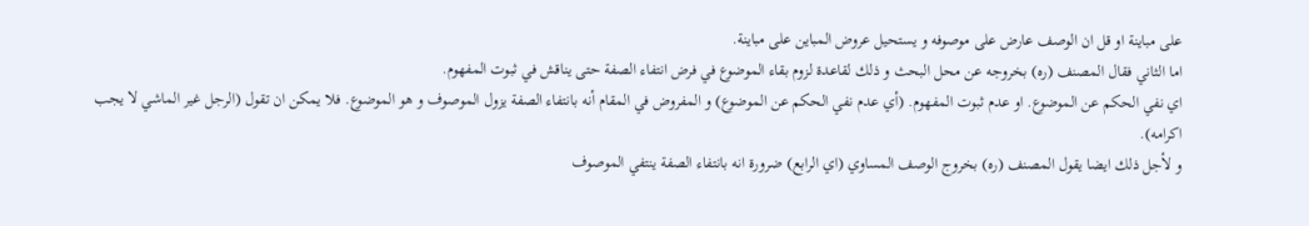على مباينة او قل ان الوصف عارض على موصوفه و يستحيل عروض المباين على مباينة.
اما الثاني فقال المصنف (ره) بخروجه عن محل البحث و ذلك لقاعدة لزوم بقاء الموضوع في فرض انتفاء الصفة حتى يناقش في ثبوت المفهوم.
اي نفي الحكم عن الموضوع. او عدم ثبوت المفهوم. (أي عدم نفي الحكم عن الموضوع) و المفروض في المقام أنه بانتفاء الصفة يزول الموصوف و هو الموضوع. فلا يمكن ان تقول (الرجل غير الماشي لا يجب اكرامه).
و لأجل ذلك ايضا يقول المصنف (ره) بخروج الوصف المساوي (اي الرابع) ضرورة انه بانتفاء الصفة ينتفي الموصوف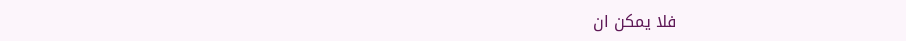فلا يمكن ان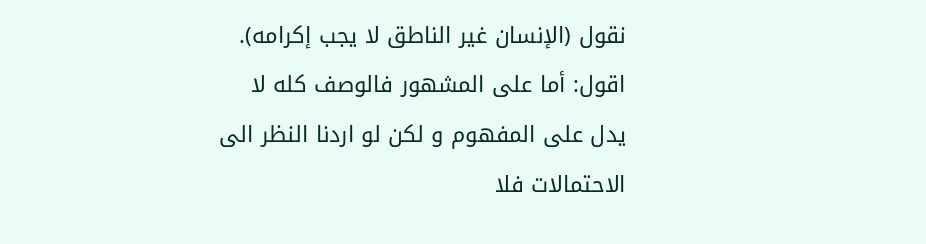نقول (الإنسان غير الناطق لا يجب إكرامه).
اقول: أما على المشهور فالوصف كله لا يدل على المفهوم و لكن لو اردنا النظر الى الاحتمالات فلا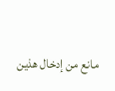مانع من إدخال هذين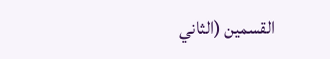القسمين (الثاني